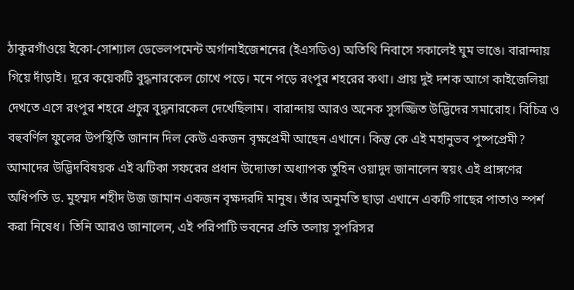ঠাকুরগাঁওয়ে ইকো-সোশ্যাল ডেভেলপমেন্ট অর্গানাইজেশনের (ইএসডিও) অতিথি নিবাসে সকালেই ঘুম ভাঙে। বারান্দায় গিয়ে দাঁড়াই। দূরে কয়েকটি বুদ্ধনারকেল চোখে পড়ে। মনে পড়ে রংপুর শহরের কথা। প্রায় দুই দশক আগে কাইজেলিয়া দেখতে এসে রংপুর শহরে প্রচুর বুদ্ধনারকেল দেখেছিলাম। বারান্দায় আরও অনেক সুসজ্জিত উদ্ভিদের সমারোহ। বিচিত্র ও বহুবর্ণিল ফুলের উপস্থিতি জানান দিল কেউ একজন বৃক্ষপ্রেমী আছেন এখানে। কিন্তু কে এই মহানুভব পুষ্পপ্রেমী?
আমাদের উদ্ভিদবিষয়ক এই ঝটিকা সফরের প্রধান উদ্যোক্তা অধ্যাপক তুহিন ওয়াদুদ জানালেন স্বয়ং এই প্রাঙ্গণের অধিপতি ড. মুহম্মদ শহীদ উজ জামান একজন বৃক্ষদরদি মানুষ। তাঁর অনুমতি ছাড়া এখানে একটি গাছের পাতাও স্পর্শ করা নিষেধ। তিনি আরও জানালেন, এই পরিপাটি ভবনের প্রতি তলায় সুপরিসর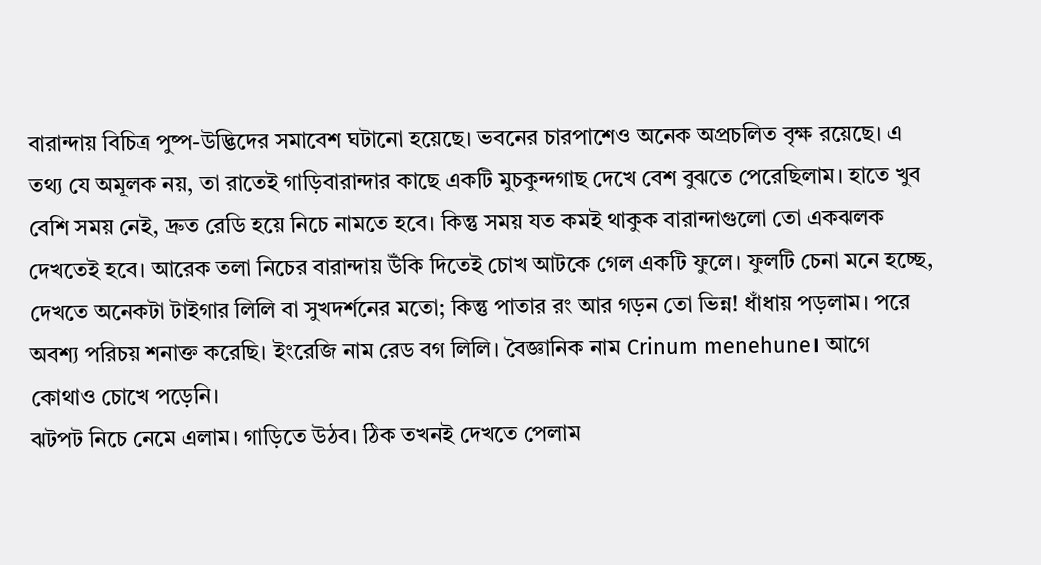বারান্দায় বিচিত্র পুষ্প-উদ্ভিদের সমাবেশ ঘটানো হয়েছে। ভবনের চারপাশেও অনেক অপ্রচলিত বৃক্ষ রয়েছে। এ তথ্য যে অমূলক নয়, তা রাতেই গাড়িবারান্দার কাছে একটি মুচকুন্দগাছ দেখে বেশ বুঝতে পেরেছিলাম। হাতে খুব বেশি সময় নেই, দ্রুত রেডি হয়ে নিচে নামতে হবে। কিন্তু সময় যত কমই থাকুক বারান্দাগুলো তো একঝলক দেখতেই হবে। আরেক তলা নিচের বারান্দায় উঁকি দিতেই চোখ আটকে গেল একটি ফুলে। ফুলটি চেনা মনে হচ্ছে, দেখতে অনেকটা টাইগার লিলি বা সুখদর্শনের মতো; কিন্তু পাতার রং আর গড়ন তো ভিন্ন! ধাঁধায় পড়লাম। পরে অবশ্য পরিচয় শনাক্ত করেছি। ইংরেজি নাম রেড বগ লিলি। বৈজ্ঞানিক নাম Crinum menehune। আগে কোথাও চোখে পড়েনি।
ঝটপট নিচে নেমে এলাম। গাড়িতে উঠব। ঠিক তখনই দেখতে পেলাম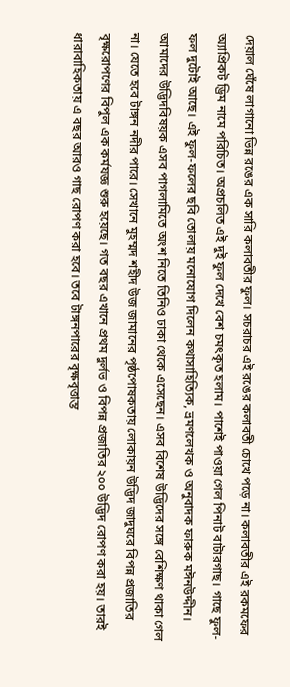দেয়াল ঘেঁষে লাগানো ভিন্ন রঙের এক সারি কলাবতীর ফুল। সচরাচর এই রঙের কলাবতী চোখে পড়ে না। কলাবতীর এই রকমফের অ্যাপ্রিকট ড্রিম নামে পরিচিত। অপ্রচলিত এই দুই ফুল দেখে বেশ চমৎকৃত হলাম। পাশেই পাওয়া গেল পিনাট বাটারগাছ। গাছে ফুল-ফল দুটোই আছে। এই ফুল-ফলের ছবি তোলায় মনোযোগ দিলেন কথাসাহিত্যিক, ভ্রমণলেখক ও অনুবাদক ফারুক মঈনউদ্দীন। আমাদের উদ্ভিদবিষয়ক এসব পাগলামিতে অংশ নিতে তিনিও ঢাকা থেকে এসেছেন। এসব বিশেষ উদ্ভিদের সঙ্গে বেশিক্ষণ থাকা গেল না। যেতে হবে টাঙ্গন নদীর পারে। সেখানে মুহম্মদ শহীদ উজ জামানের পৃষ্ঠপোষকতায় লোকায়ন উদ্ভিদ জাদুঘরে বিপন্ন প্রজাতির বৃক্ষরোপণের বিপুল এক কর্মযজ্ঞ শুরু হয়েছে। গত বছর এখানে প্রথম দুর্লভ ও বিপন্ন প্রজাতির ২০০ উদ্ভিদ রোপণ করা হয়। তারই ধারাবাহিকতায় এ বছর আরও গাছ রোপণ করা হবে। তবে টাঙ্গনপারের বৃক্ষবৃত্তান্ত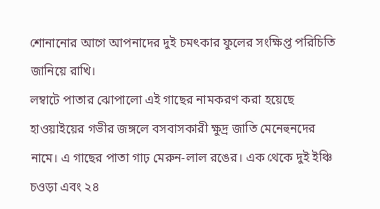শোনানোর আগে আপনাদের দুই চমৎকার ফুলের সংক্ষিপ্ত পরিচিতি জানিয়ে রাখি।
লম্বাটে পাতার ঝোপালো এই গাছের নামকরণ করা হয়েছে হাওয়াইয়ের গভীর জঙ্গলে বসবাসকারী ক্ষুদ্র জাতি মেনেহুনদের নামে। এ গাছের পাতা গাঢ় মেরুন-লাল রঙের। এক থেকে দুই ইঞ্চি চওড়া এবং ২৪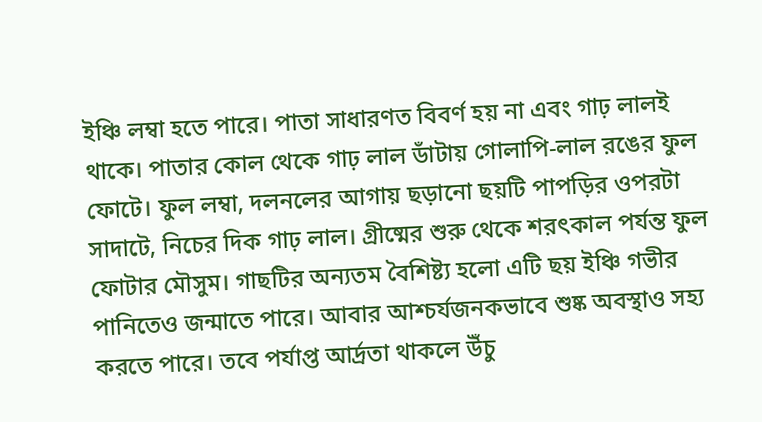ইঞ্চি লম্বা হতে পারে। পাতা সাধারণত বিবর্ণ হয় না এবং গাঢ় লালই থাকে। পাতার কোল থেকে গাঢ় লাল ডাঁটায় গোলাপি-লাল রঙের ফুল ফোটে। ফুল লম্বা, দলনলের আগায় ছড়ানো ছয়টি পাপড়ির ওপরটা সাদাটে, নিচের দিক গাঢ় লাল। গ্রীষ্মের শুরু থেকে শরৎকাল পর্যন্ত ফুল ফোটার মৌসুম। গাছটির অন্যতম বৈশিষ্ট্য হলো এটি ছয় ইঞ্চি গভীর পানিতেও জন্মাতে পারে। আবার আশ্চর্যজনকভাবে শুষ্ক অবস্থাও সহ্য করতে পারে। তবে পর্যাপ্ত আর্দ্রতা থাকলে উঁচু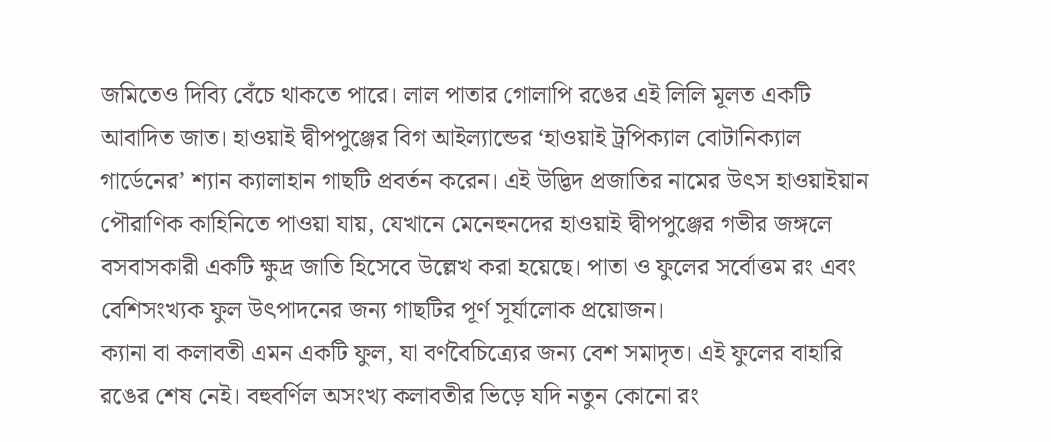জমিতেও দিব্যি বেঁচে থাকতে পারে। লাল পাতার গোলাপি রঙের এই লিলি মূলত একটি আবাদিত জাত। হাওয়াই দ্বীপপুঞ্জের বিগ আইল্যান্ডের ‘হাওয়াই ট্রপিক্যাল বোটানিক্যাল গার্ডেনের’ শ্যান ক্যালাহান গাছটি প্রবর্তন করেন। এই উদ্ভিদ প্রজাতির নামের উৎস হাওয়াইয়ান পৌরাণিক কাহিনিতে পাওয়া যায়, যেখানে মেনেহুনদের হাওয়াই দ্বীপপুঞ্জের গভীর জঙ্গলে বসবাসকারী একটি ক্ষুদ্র জাতি হিসেবে উল্লেখ করা হয়েছে। পাতা ও ফুলের সর্বোত্তম রং এবং বেশিসংখ্যক ফুল উৎপাদনের জন্য গাছটির পূর্ণ সূর্যালোক প্রয়োজন।
ক্যানা বা কলাবতী এমন একটি ফুল, যা বর্ণবৈচিত্র্যের জন্য বেশ সমাদৃত। এই ফুলের বাহারি রঙের শেষ নেই। বহুবর্ণিল অসংখ্য কলাবতীর ভিড়ে যদি নতুন কোনো রং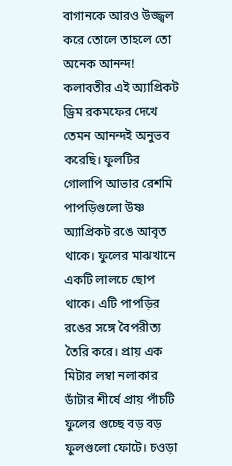বাগানকে আরও উজ্জ্বল করে তোলে তাহলে তো অনেক আনন্দ! কলাবতীর এই অ্যাপ্রিকট ড্রিম রকমফের দেখে তেমন আনন্দই অনুভব করেছি। ফুলটির গোলাপি আভার রেশমি পাপড়িগুলো উষ্ণ অ্যাপ্রিকট রঙে আবৃত থাকে। ফুলের মাঝখানে একটি লালচে ছোপ থাকে। এটি পাপড়ির রঙের সঙ্গে বৈপরীত্য তৈরি করে। প্রায় এক মিটার লম্বা নলাকার ডাঁটার শীর্ষে প্রায় পাঁচটি ফুলের গুচ্ছে বড় বড় ফুলগুলো ফোটে। চওড়া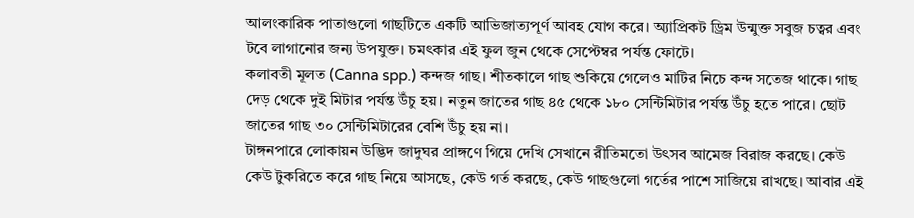আলংকারিক পাতাগুলো গাছটিতে একটি আভিজাত্যপূর্ণ আবহ যোগ করে। অ্যাপ্রিকট ড্রিম উন্মুক্ত সবুজ চত্বর এবং টবে লাগানোর জন্য উপযুক্ত। চমৎকার এই ফুল জুন থেকে সেপ্টেম্বর পর্যন্ত ফোটে।
কলাবতী মূলত (Canna spp.) কন্দজ গাছ। শীতকালে গাছ শুকিয়ে গেলেও মাটির নিচে কন্দ সতেজ থাকে। গাছ দেড় থেকে দুই মিটার পর্যন্ত উঁচু হয়। নতুন জাতের গাছ ৪৫ থেকে ১৮০ সেন্টিমিটার পর্যন্ত উঁচু হতে পারে। ছোট জাতের গাছ ৩০ সেন্টিমিটারের বেশি উঁচু হয় না।
টাঙ্গনপারে লোকায়ন উদ্ভিদ জাদুঘর প্রাঙ্গণে গিয়ে দেখি সেখানে রীতিমতো উৎসব আমেজ বিরাজ করছে। কেউ কেউ টুকরিতে করে গাছ নিয়ে আসছে, কেউ গর্ত করছে, কেউ গাছগুলো গর্তের পাশে সাজিয়ে রাখছে। আবার এই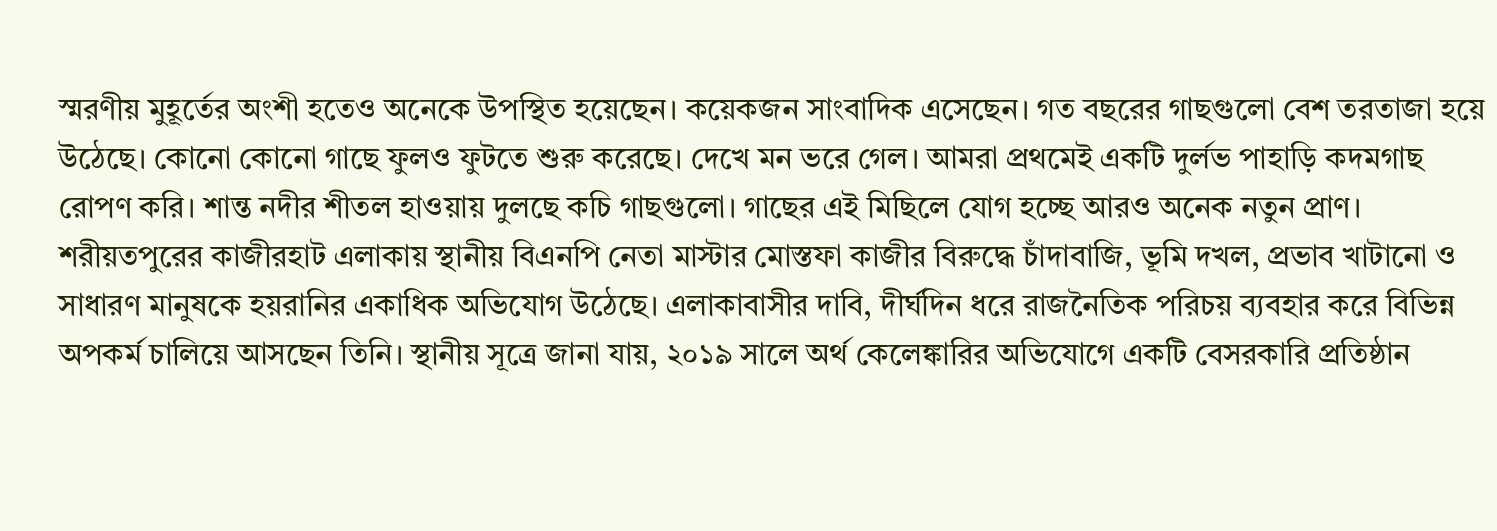স্মরণীয় মুহূর্তের অংশী হতেও অনেকে উপস্থিত হয়েছেন। কয়েকজন সাংবাদিক এসেছেন। গত বছরের গাছগুলো বেশ তরতাজা হয়ে উঠেছে। কোনো কোনো গাছে ফুলও ফুটতে শুরু করেছে। দেখে মন ভরে গেল। আমরা প্রথমেই একটি দুর্লভ পাহাড়ি কদমগাছ রোপণ করি। শান্ত নদীর শীতল হাওয়ায় দুলছে কচি গাছগুলো। গাছের এই মিছিলে যোগ হচ্ছে আরও অনেক নতুন প্রাণ।
শরীয়তপুরের কাজীরহাট এলাকায় স্থানীয় বিএনপি নেতা মাস্টার মোস্তফা কাজীর বিরুদ্ধে চাঁদাবাজি, ভূমি দখল, প্রভাব খাটানো ও সাধারণ মানুষকে হয়রানির একাধিক অভিযোগ উঠেছে। এলাকাবাসীর দাবি, দীর্ঘদিন ধরে রাজনৈতিক পরিচয় ব্যবহার করে বিভিন্ন অপকর্ম চালিয়ে আসছেন তিনি। স্থানীয় সূত্রে জানা যায়, ২০১৯ সালে অর্থ কেলেঙ্কারির অভিযোগে একটি বেসরকারি প্রতিষ্ঠান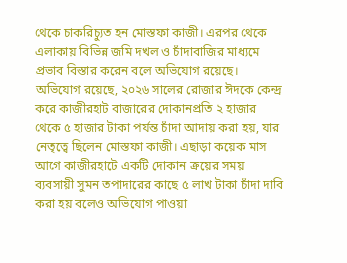থেকে চাকরিচ্যুত হন মোস্তফা কাজী। এরপর থেকে এলাকায় বিভিন্ন জমি দখল ও চাঁদাবাজির মাধ্যমে প্রভাব বিস্তার করেন বলে অভিযোগ রয়েছে। অভিযোগ রয়েছে, ২০২৬ সালের রোজার ঈদকে কেন্দ্র করে কাজীরহাট বাজারের দোকানপ্রতি ২ হাজার থেকে ৫ হাজার টাকা পর্যন্ত চাঁদা আদায় করা হয়, যার নেতৃত্বে ছিলেন মোস্তফা কাজী। এছাড়া কয়েক মাস আগে কাজীরহাটে একটি দোকান ক্রয়ের সময় ব্যবসায়ী সুমন তপাদারের কাছে ৫ লাখ টাকা চাঁদা দাবি করা হয় বলেও অভিযোগ পাওয়া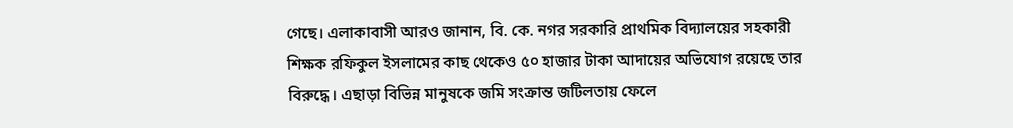গেছে। এলাকাবাসী আরও জানান, বি. কে. নগর সরকারি প্রাথমিক বিদ্যালয়ের সহকারী শিক্ষক রফিকুল ইসলামের কাছ থেকেও ৫০ হাজার টাকা আদায়ের অভিযোগ রয়েছে তার বিরুদ্ধে। এছাড়া বিভিন্ন মানুষকে জমি সংক্রান্ত জটিলতায় ফেলে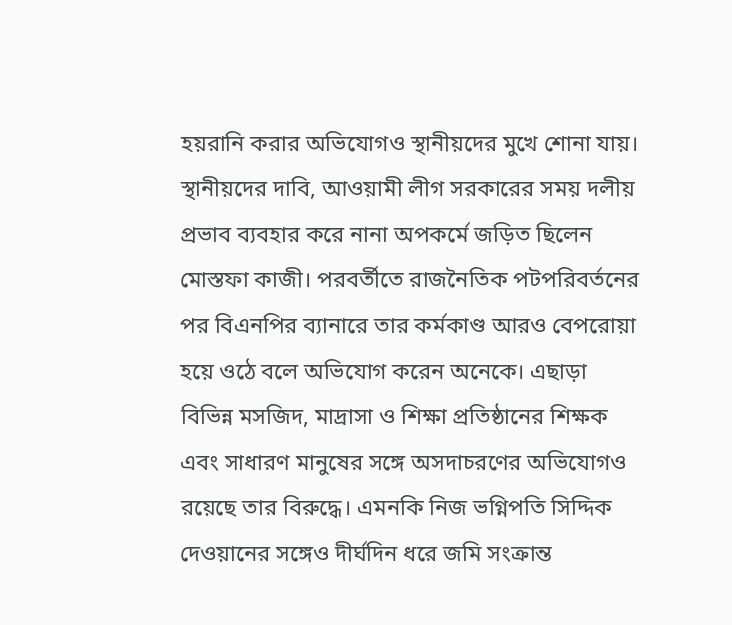হয়রানি করার অভিযোগও স্থানীয়দের মুখে শোনা যায়। স্থানীয়দের দাবি, আওয়ামী লীগ সরকারের সময় দলীয় প্রভাব ব্যবহার করে নানা অপকর্মে জড়িত ছিলেন মোস্তফা কাজী। পরবর্তীতে রাজনৈতিক পটপরিবর্তনের পর বিএনপির ব্যানারে তার কর্মকাণ্ড আরও বেপরোয়া হয়ে ওঠে বলে অভিযোগ করেন অনেকে। এছাড়া বিভিন্ন মসজিদ, মাদ্রাসা ও শিক্ষা প্রতিষ্ঠানের শিক্ষক এবং সাধারণ মানুষের সঙ্গে অসদাচরণের অভিযোগও রয়েছে তার বিরুদ্ধে। এমনকি নিজ ভগ্নিপতি সিদ্দিক দেওয়ানের সঙ্গেও দীর্ঘদিন ধরে জমি সংক্রান্ত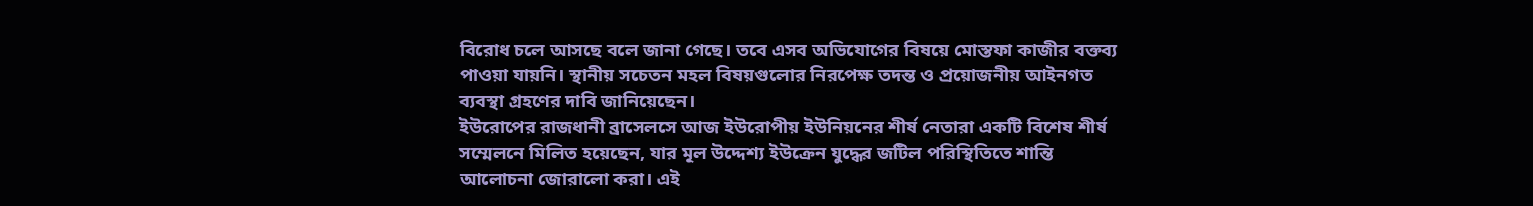বিরোধ চলে আসছে বলে জানা গেছে। তবে এসব অভিযোগের বিষয়ে মোস্তফা কাজীর বক্তব্য পাওয়া যায়নি। স্থানীয় সচেতন মহল বিষয়গুলোর নিরপেক্ষ তদন্ত ও প্রয়োজনীয় আইনগত ব্যবস্থা গ্রহণের দাবি জানিয়েছেন।
ইউরোপের রাজধানী ব্রাসেলসে আজ ইউরোপীয় ইউনিয়নের শীর্ষ নেতারা একটি বিশেষ শীর্ষ সম্মেলনে মিলিত হয়েছেন, যার মূল উদ্দেশ্য ইউক্রেন যুদ্ধের জটিল পরিস্থিতিতে শান্তি আলোচনা জোরালো করা। এই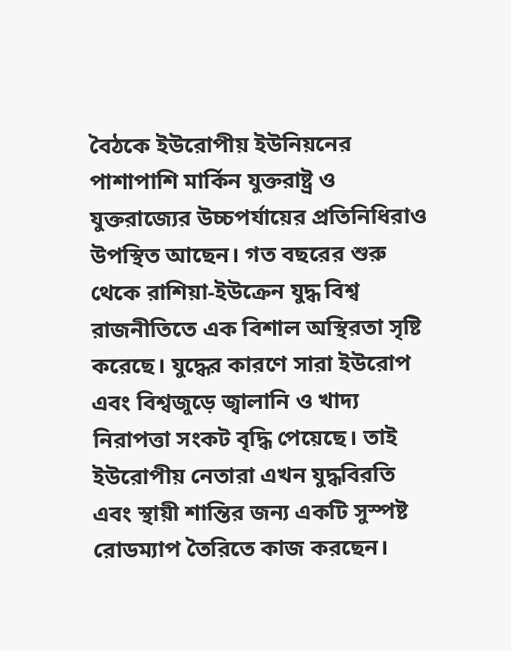বৈঠকে ইউরোপীয় ইউনিয়নের পাশাপাশি মার্কিন যুক্তরাষ্ট্র ও যুক্তরাজ্যের উচ্চপর্যায়ের প্রতিনিধিরাও উপস্থিত আছেন। গত বছরের শুরু থেকে রাশিয়া-ইউক্রেন যুদ্ধ বিশ্ব রাজনীতিতে এক বিশাল অস্থিরতা সৃষ্টি করেছে। যুদ্ধের কারণে সারা ইউরোপ এবং বিশ্বজুড়ে জ্বালানি ও খাদ্য নিরাপত্তা সংকট বৃদ্ধি পেয়েছে। তাই ইউরোপীয় নেতারা এখন যুদ্ধবিরতি এবং স্থায়ী শান্তির জন্য একটি সুস্পষ্ট রোডম্যাপ তৈরিতে কাজ করছেন।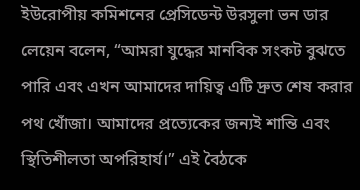ইউরোপীয় কমিশনের প্রেসিডেন্ট উরসুলা ভন ডার লেয়েন বলেন, “আমরা যুদ্ধের মানবিক সংকট বুঝতে পারি এবং এখন আমাদের দায়িত্ব এটি দ্রুত শেষ করার পথ খোঁজা। আমাদের প্রত্যেকের জন্যই শান্তি এবং স্থিতিশীলতা অপরিহার্য।” এই বৈঠকে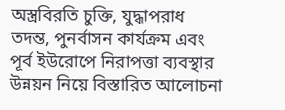অস্ত্রবিরতি চুক্তি, যুদ্ধাপরাধ তদন্ত, পুনর্বাসন কার্যক্রম এবং পূর্ব ইউরোপে নিরাপত্তা ব্যবস্থার উন্নয়ন নিয়ে বিস্তারিত আলোচনা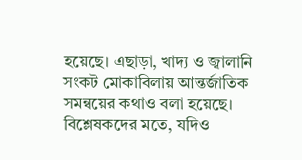হয়েছে। এছাড়া, খাদ্য ও জ্বালানি সংকট মোকাবিলায় আন্তর্জাতিক সমন্বয়ের কথাও বলা হয়েছে। বিশ্লেষকদের মতে, যদিও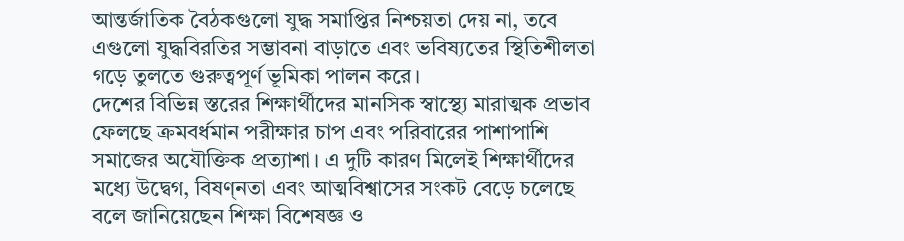আন্তর্জাতিক বৈঠকগুলো যুদ্ধ সমাপ্তির নিশ্চয়তা দেয় না, তবে এগুলো যুদ্ধবিরতির সম্ভাবনা বাড়াতে এবং ভবিষ্যতের স্থিতিশীলতা গড়ে তুলতে গুরুত্বপূর্ণ ভূমিকা পালন করে।
দেশের বিভিন্ন স্তরের শিক্ষার্থীদের মানসিক স্বাস্থ্যে মারাত্মক প্রভাব ফেলছে ক্রমবর্ধমান পরীক্ষার চাপ এবং পরিবারের পাশাপাশি সমাজের অযৌক্তিক প্রত্যাশা। এ দুটি কারণ মিলেই শিক্ষার্থীদের মধ্যে উদ্বেগ, বিষণ্নতা এবং আত্মবিশ্বাসের সংকট বেড়ে চলেছে বলে জানিয়েছেন শিক্ষা বিশেষজ্ঞ ও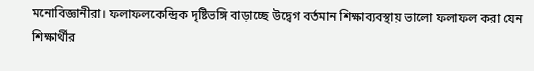মনোবিজ্ঞানীরা। ফলাফলকেন্দ্রিক দৃষ্টিভঙ্গি বাড়াচ্ছে উদ্বেগ বর্তমান শিক্ষাব্যবস্থায় ভালো ফলাফল করা যেন শিক্ষার্থীর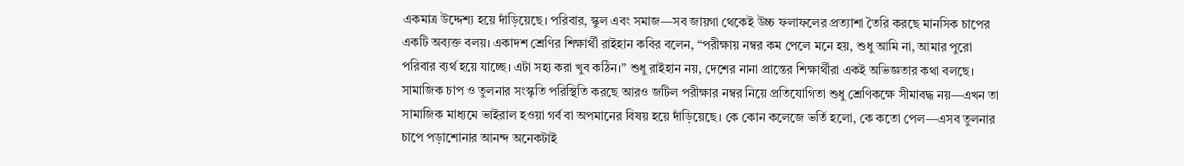একমাত্র উদ্দেশ্য হয়ে দাঁড়িয়েছে। পরিবার, স্কুল এবং সমাজ—সব জায়গা থেকেই উচ্চ ফলাফলের প্রত্যাশা তৈরি করছে মানসিক চাপের একটি অব্যক্ত বলয়। একাদশ শ্রেণির শিক্ষার্থী রাইহান কবির বলেন, “পরীক্ষায় নম্বর কম পেলে মনে হয়, শুধু আমি না, আমার পুরো পরিবার ব্যর্থ হয়ে যাচ্ছে। এটা সহ্য করা খুব কঠিন।” শুধু রাইহান নয়, দেশের নানা প্রান্তের শিক্ষার্থীরা একই অভিজ্ঞতার কথা বলছে। সামাজিক চাপ ও তুলনার সংস্কৃতি পরিস্থিতি করছে আরও জটিল পরীক্ষার নম্বর নিয়ে প্রতিযোগিতা শুধু শ্রেণিকক্ষে সীমাবদ্ধ নয়—এখন তা সামাজিক মাধ্যমে ভাইরাল হওয়া গর্ব বা অপমানের বিষয় হয়ে দাঁড়িয়েছে। কে কোন কলেজে ভর্তি হলো, কে কতো পেল—এসব তুলনার চাপে পড়াশোনার আনন্দ অনেকটাই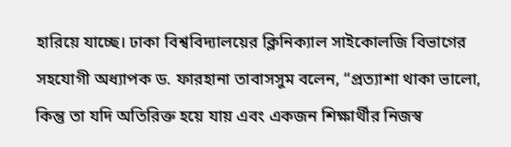হারিয়ে যাচ্ছে। ঢাকা বিশ্ববিদ্যালয়ের ক্লিনিক্যাল সাইকোলজি বিভাগের সহযোগী অধ্যাপক ড. ফারহানা তাবাসসুম বলেন, “প্রত্যাশা থাকা ভালো, কিন্তু তা যদি অতিরিক্ত হয়ে যায় এবং একজন শিক্ষার্থীর নিজস্ব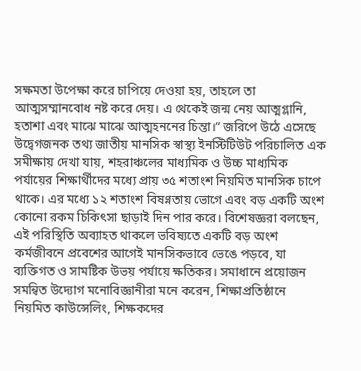সক্ষমতা উপেক্ষা করে চাপিয়ে দেওয়া হয়, তাহলে তা আত্মসম্মানবোধ নষ্ট করে দেয়। এ থেকেই জন্ম নেয় আত্মগ্লানি, হতাশা এবং মাঝে মাঝে আত্মহননের চিন্তা।” জরিপে উঠে এসেছে উদ্বেগজনক তথ্য জাতীয় মানসিক স্বাস্থ্য ইনস্টিটিউট পরিচালিত এক সমীক্ষায় দেখা যায়, শহরাঞ্চলের মাধ্যমিক ও উচ্চ মাধ্যমিক পর্যায়ের শিক্ষার্থীদের মধ্যে প্রায় ৩৫ শতাংশ নিয়মিত মানসিক চাপে থাকে। এর মধ্যে ১২ শতাংশ বিষণ্নতায় ভোগে এবং বড় একটি অংশ কোনো রকম চিকিৎসা ছাড়াই দিন পার করে। বিশেষজ্ঞরা বলছেন, এই পরিস্থিতি অব্যাহত থাকলে ভবিষ্যতে একটি বড় অংশ কর্মজীবনে প্রবেশের আগেই মানসিকভাবে ভেঙে পড়বে, যা ব্যক্তিগত ও সামষ্টিক উভয় পর্যায়ে ক্ষতিকর। সমাধানে প্রয়োজন সমন্বিত উদ্যোগ মনোবিজ্ঞানীরা মনে করেন, শিক্ষাপ্রতিষ্ঠানে নিয়মিত কাউন্সেলিং, শিক্ষকদের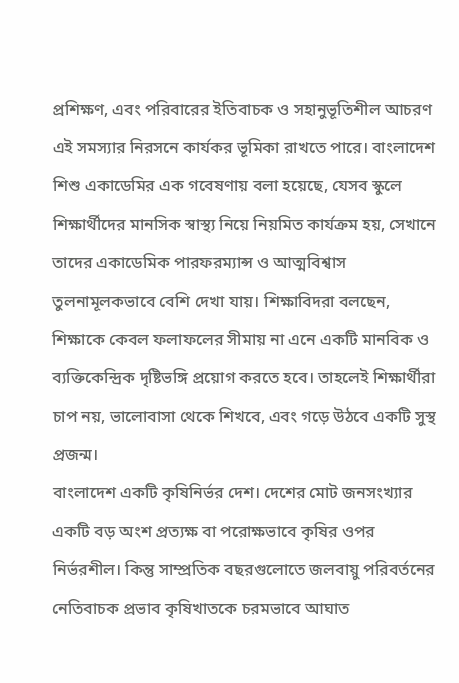প্রশিক্ষণ, এবং পরিবারের ইতিবাচক ও সহানুভূতিশীল আচরণ এই সমস্যার নিরসনে কার্যকর ভূমিকা রাখতে পারে। বাংলাদেশ শিশু একাডেমির এক গবেষণায় বলা হয়েছে, যেসব স্কুলে শিক্ষার্থীদের মানসিক স্বাস্থ্য নিয়ে নিয়মিত কার্যক্রম হয়, সেখানে তাদের একাডেমিক পারফরম্যান্স ও আত্মবিশ্বাস তুলনামূলকভাবে বেশি দেখা যায়। শিক্ষাবিদরা বলছেন, শিক্ষাকে কেবল ফলাফলের সীমায় না এনে একটি মানবিক ও ব্যক্তিকেন্দ্রিক দৃষ্টিভঙ্গি প্রয়োগ করতে হবে। তাহলেই শিক্ষার্থীরা চাপ নয়, ভালোবাসা থেকে শিখবে, এবং গড়ে উঠবে একটি সুস্থ প্রজন্ম।
বাংলাদেশ একটি কৃষিনির্ভর দেশ। দেশের মোট জনসংখ্যার একটি বড় অংশ প্রত্যক্ষ বা পরোক্ষভাবে কৃষির ওপর নির্ভরশীল। কিন্তু সাম্প্রতিক বছরগুলোতে জলবায়ু পরিবর্তনের নেতিবাচক প্রভাব কৃষিখাতকে চরমভাবে আঘাত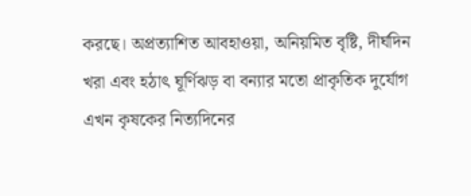করছে। অপ্রত্যাশিত আবহাওয়া, অনিয়মিত বৃষ্টি, দীর্ঘদিন খরা এবং হঠাৎ ঘূর্ণিঝড় বা বন্যার মতো প্রাকৃতিক দুর্যোগ এখন কৃষকের নিত্যদিনের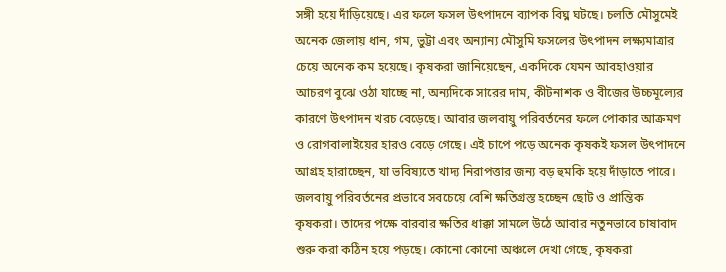সঙ্গী হয়ে দাঁড়িয়েছে। এর ফলে ফসল উৎপাদনে ব্যাপক বিঘ্ন ঘটছে। চলতি মৌসুমেই অনেক জেলায় ধান, গম, ভুট্টা এবং অন্যান্য মৌসুমি ফসলের উৎপাদন লক্ষ্যমাত্রার চেয়ে অনেক কম হয়েছে। কৃষকরা জানিয়েছেন, একদিকে যেমন আবহাওয়ার আচরণ বুঝে ওঠা যাচ্ছে না, অন্যদিকে সারের দাম, কীটনাশক ও বীজের উচ্চমূল্যের কারণে উৎপাদন খরচ বেড়েছে। আবার জলবায়ু পরিবর্তনের ফলে পোকার আক্রমণ ও রোগবালাইয়ের হারও বেড়ে গেছে। এই চাপে পড়ে অনেক কৃষকই ফসল উৎপাদনে আগ্রহ হারাচ্ছেন, যা ভবিষ্যতে খাদ্য নিরাপত্তার জন্য বড় হুমকি হয়ে দাঁড়াতে পারে। জলবায়ু পরিবর্তনের প্রভাবে সবচেয়ে বেশি ক্ষতিগ্রস্ত হচ্ছেন ছোট ও প্রান্তিক কৃষকরা। তাদের পক্ষে বারবার ক্ষতির ধাক্কা সামলে উঠে আবার নতুনভাবে চাষাবাদ শুরু করা কঠিন হয়ে পড়ছে। কোনো কোনো অঞ্চলে দেখা গেছে, কৃষকরা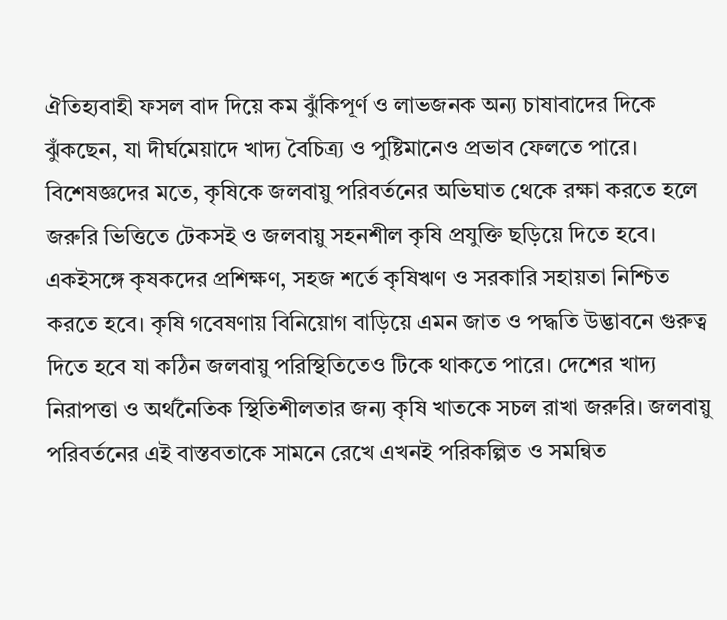ঐতিহ্যবাহী ফসল বাদ দিয়ে কম ঝুঁকিপূর্ণ ও লাভজনক অন্য চাষাবাদের দিকে ঝুঁকছেন, যা দীর্ঘমেয়াদে খাদ্য বৈচিত্র্য ও পুষ্টিমানেও প্রভাব ফেলতে পারে। বিশেষজ্ঞদের মতে, কৃষিকে জলবায়ু পরিবর্তনের অভিঘাত থেকে রক্ষা করতে হলে জরুরি ভিত্তিতে টেকসই ও জলবায়ু সহনশীল কৃষি প্রযুক্তি ছড়িয়ে দিতে হবে। একইসঙ্গে কৃষকদের প্রশিক্ষণ, সহজ শর্তে কৃষিঋণ ও সরকারি সহায়তা নিশ্চিত করতে হবে। কৃষি গবেষণায় বিনিয়োগ বাড়িয়ে এমন জাত ও পদ্ধতি উদ্ভাবনে গুরুত্ব দিতে হবে যা কঠিন জলবায়ু পরিস্থিতিতেও টিকে থাকতে পারে। দেশের খাদ্য নিরাপত্তা ও অর্থনৈতিক স্থিতিশীলতার জন্য কৃষি খাতকে সচল রাখা জরুরি। জলবায়ু পরিবর্তনের এই বাস্তবতাকে সামনে রেখে এখনই পরিকল্পিত ও সমন্বিত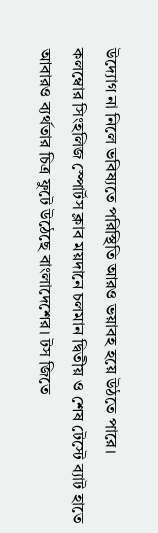উদ্যোগ না নিলে ভবিষ্যতে পরিস্থিতি আরও ভয়াবহ হয়ে উঠতে পারে।
কলম্বোর সিংহলিজ স্পোর্টস ক্লাব ময়দানে চলমান দ্বিতীয় ও শেষ টেস্টে ব্যাট হাতে আবারও ব্যর্থতার চিত্র ফুটে উঠেছে বাংলাদেশের। টস জিতে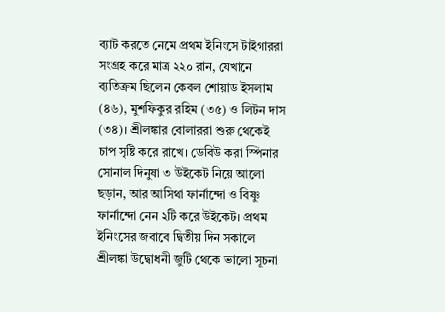ব্যাট করতে নেমে প্রথম ইনিংসে টাইগাররা সংগ্রহ করে মাত্র ২২০ রান, যেখানে ব্যতিক্রম ছিলেন কেবল শোয়াড ইসলাম (৪৬), মুশফিকুর রহিম (৩৫) ও লিটন দাস (৩৪)। শ্রীলঙ্কার বোলাররা শুরু থেকেই চাপ সৃষ্টি করে রাখে। ডেবিউ করা স্পিনার সোনাল দিনুষা ৩ উইকেট নিয়ে আলো ছড়ান, আর আসিথা ফার্নান্দো ও বিষ্ণু ফার্নান্দো নেন ২টি করে উইকেট। প্রথম ইনিংসের জবাবে দ্বিতীয় দিন সকালে শ্রীলঙ্কা উদ্বোধনী জুটি থেকে ভালো সূচনা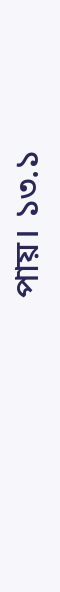পায়। ১৩.১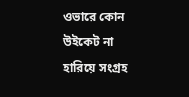ওভারে কোন উইকেট না হারিয়ে সংগ্রহ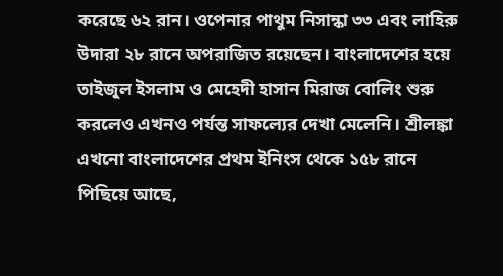করেছে ৬২ রান। ওপেনার পাথুম নিসান্কা ৩৩ এবং লাহিরু উদারা ২৮ রানে অপরাজিত রয়েছেন। বাংলাদেশের হয়ে তাইজুল ইসলাম ও মেহেদী হাসান মিরাজ বোলিং শুরু করলেও এখনও পর্যন্ত সাফল্যের দেখা মেলেনি। শ্রীলঙ্কা এখনো বাংলাদেশের প্রথম ইনিংস থেকে ১৫৮ রানে পিছিয়ে আছে,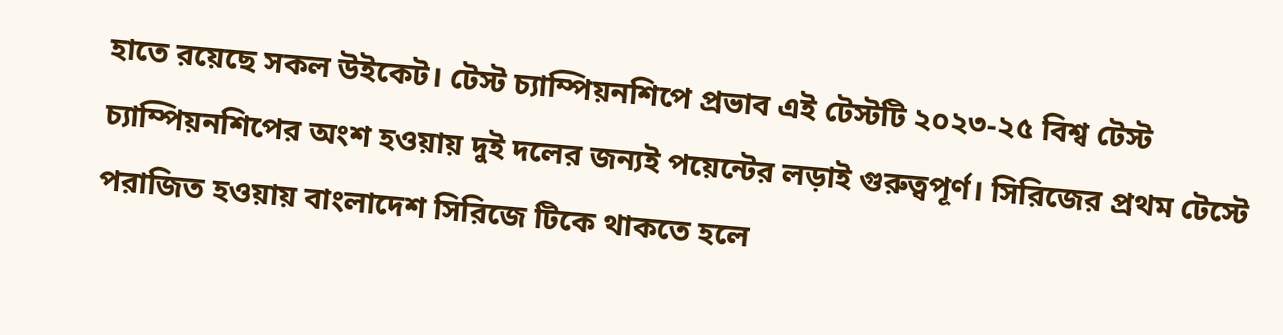হাতে রয়েছে সকল উইকেট। টেস্ট চ্যাম্পিয়নশিপে প্রভাব এই টেস্টটি ২০২৩-২৫ বিশ্ব টেস্ট চ্যাম্পিয়নশিপের অংশ হওয়ায় দুই দলের জন্যই পয়েন্টের লড়াই গুরুত্বপূর্ণ। সিরিজের প্রথম টেস্টে পরাজিত হওয়ায় বাংলাদেশ সিরিজে টিকে থাকতে হলে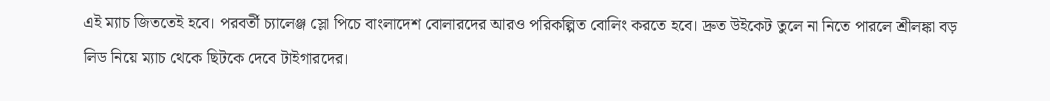এই ম্যাচ জিততেই হবে। পরবর্তী চ্যালেঞ্জ স্লো পিচে বাংলাদেশ বোলারদের আরও পরিকল্পিত বোলিং করতে হবে। দ্রুত উইকেট তুলে না নিতে পারলে শ্রীলঙ্কা বড় লিড নিয়ে ম্যাচ থেকে ছিটকে দেবে টাইগারদের।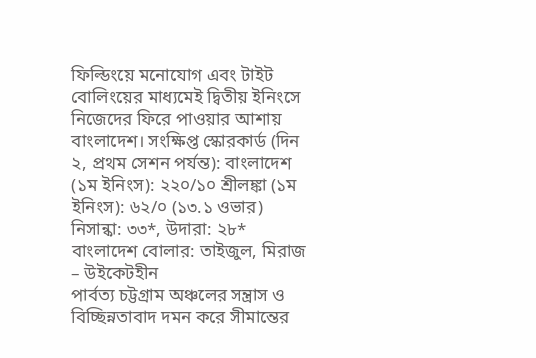ফিল্ডিংয়ে মনোযোগ এবং টাইট বোলিংয়ের মাধ্যমেই দ্বিতীয় ইনিংসে নিজেদের ফিরে পাওয়ার আশায় বাংলাদেশ। সংক্ষিপ্ত স্কোরকার্ড (দিন ২, প্রথম সেশন পর্যন্ত): বাংলাদেশ (১ম ইনিংস): ২২০/১০ শ্রীলঙ্কা (১ম ইনিংস): ৬২/০ (১৩.১ ওভার) নিসান্কা: ৩৩*, উদারা: ২৮* বাংলাদেশ বোলার: তাইজুল, মিরাজ – উইকেটহীন
পার্বত্য চট্টগ্রাম অঞ্চলের সন্ত্রাস ও বিচ্ছিন্নতাবাদ দমন করে সীমান্তের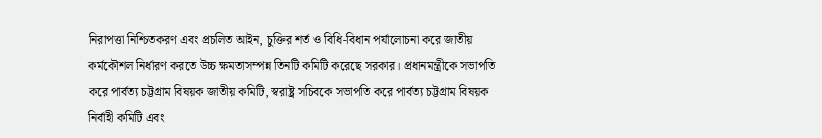নিরাপত্তা নিশ্চিতকরণ এবং প্রচলিত আইন, চুক্তির শর্ত ও বিধি-বিধান পর্যালোচনা করে জাতীয় কর্মকৌশল নির্ধারণ করতে উচ্চ ক্ষমতাসম্পন্ন তিনটি কমিটি করেছে সরকার। প্রধানমন্ত্রীকে সভাপতি করে পার্বত্য চট্টগ্রাম বিষয়ক জাতীয় কমিটি, স্বরাষ্ট্র সচিবকে সভাপতি করে পার্বত্য চট্টগ্রাম বিষয়ক নির্বাহী কমিটি এবং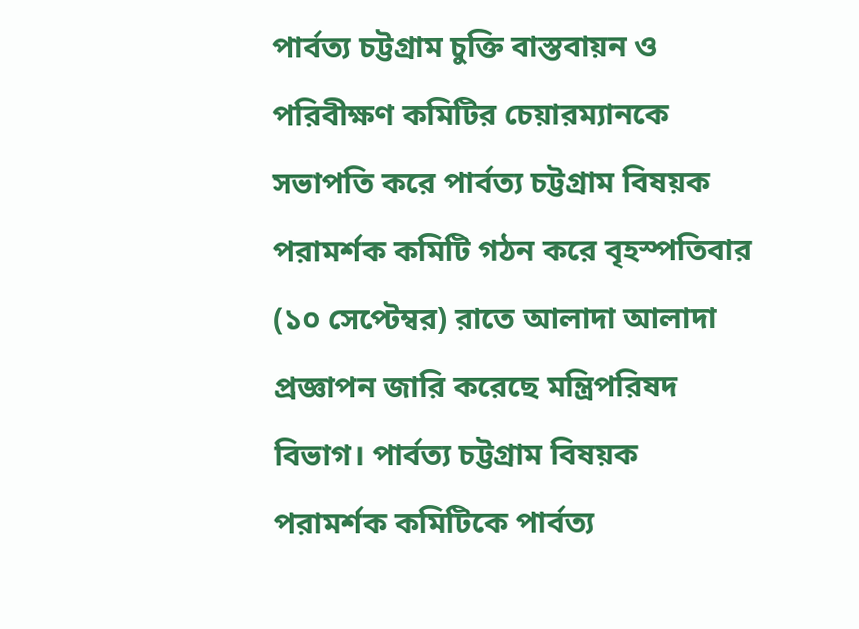পার্বত্য চট্টগ্রাম চুক্তি বাস্তবায়ন ও পরিবীক্ষণ কমিটির চেয়ারম্যানকে সভাপতি করে পার্বত্য চট্টগ্রাম বিষয়ক পরামর্শক কমিটি গঠন করে বৃহস্পতিবার (১০ সেপ্টেম্বর) রাতে আলাদা আলাদা প্রজ্ঞাপন জারি করেছে মন্ত্রিপরিষদ বিভাগ। পার্বত্য চট্টগ্রাম বিষয়ক পরামর্শক কমিটিকে পার্বত্য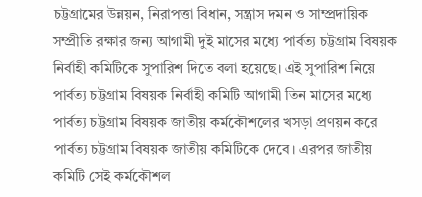চট্টগ্রামের উন্নয়ন, নিরাপত্তা বিধান, সন্ত্রাস দমন ও সাম্প্রদায়িক সম্প্রীতি রক্ষার জন্য আগামী দুই মাসের মধ্যে পার্বত্য চট্টগ্রাম বিষয়ক নির্বাহী কমিটিকে সুপারিশ দিতে বলা হয়েছে। এই সুপারিশ নিয়ে পার্বত্য চট্টগ্রাম বিষয়ক নির্বাহী কমিটি আগামী তিন মাসের মধ্যে পার্বত্য চট্টগ্রাম বিষয়ক জাতীয় কর্মকৌশলের খসড়া প্রণয়ন করে পার্বত্য চট্টগ্রাম বিষয়ক জাতীয় কমিটিকে দেবে। এরপর জাতীয় কমিটি সেই কর্মকৌশল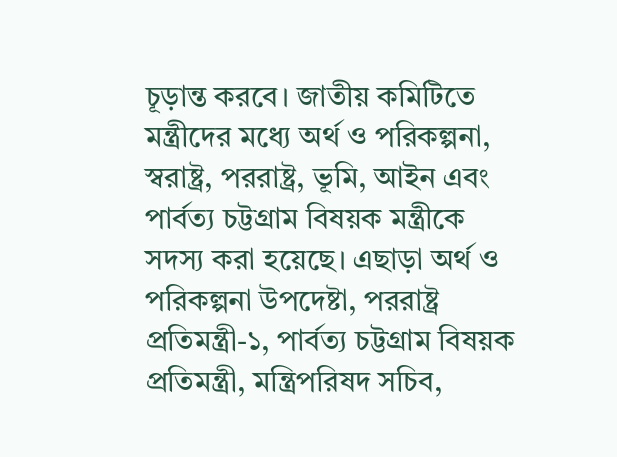চূড়ান্ত করবে। জাতীয় কমিটিতে মন্ত্রীদের মধ্যে অর্থ ও পরিকল্পনা, স্বরাষ্ট্র, পররাষ্ট্র, ভূমি, আইন এবং পার্বত্য চট্টগ্রাম বিষয়ক মন্ত্রীকে সদস্য করা হয়েছে। এছাড়া অর্থ ও পরিকল্পনা উপদেষ্টা, পররাষ্ট্র প্রতিমন্ত্রী-১, পার্বত্য চট্টগ্রাম বিষয়ক প্রতিমন্ত্রী, মন্ত্রিপরিষদ সচিব,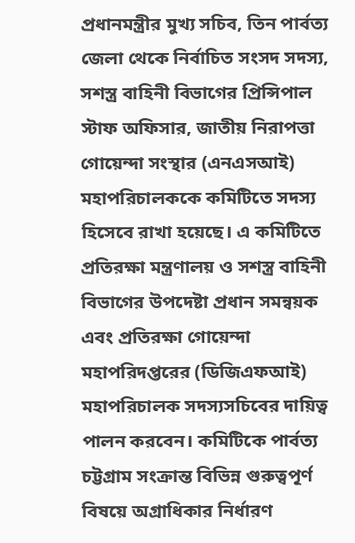প্রধানমন্ত্রীর মুখ্য সচিব, তিন পার্বত্য জেলা থেকে নির্বাচিত সংসদ সদস্য, সশস্ত্র বাহিনী বিভাগের প্রিন্সিপাল স্টাফ অফিসার, জাতীয় নিরাপত্তা গোয়েন্দা সংস্থার (এনএসআই) মহাপরিচালককে কমিটিতে সদস্য হিসেবে রাখা হয়েছে। এ কমিটিতে প্রতিরক্ষা মন্ত্রণালয় ও সশস্ত্র বাহিনী বিভাগের উপদেষ্টা প্রধান সমন্বয়ক এবং প্রতিরক্ষা গোয়েন্দা মহাপরিদপ্তরের (ডিজিএফআই) মহাপরিচালক সদস্যসচিবের দায়িত্ব পালন করবেন। কমিটিকে পার্বত্য চট্টগ্রাম সংক্রান্ত বিভিন্ন গুরুত্বপূর্ণ বিষয়ে অগ্রাধিকার নির্ধারণ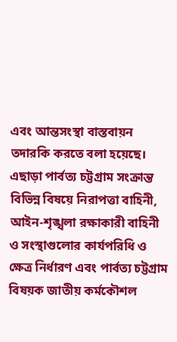এবং আন্তসংস্থা বাস্তবায়ন তদারকি করতে বলা হয়েছে। এছাড়া পার্বত্য চট্টগ্রাম সংক্রান্ত বিভিন্ন বিষয়ে নিরাপত্তা বাহিনী, আইন-শৃঙ্খলা রক্ষাকারী বাহিনী ও সংস্থাগুলোর কার্যপরিধি ও ক্ষেত্র নির্ধারণ এবং পার্বত্য চট্টগ্রাম বিষয়ক জাতীয় কর্মকৌশল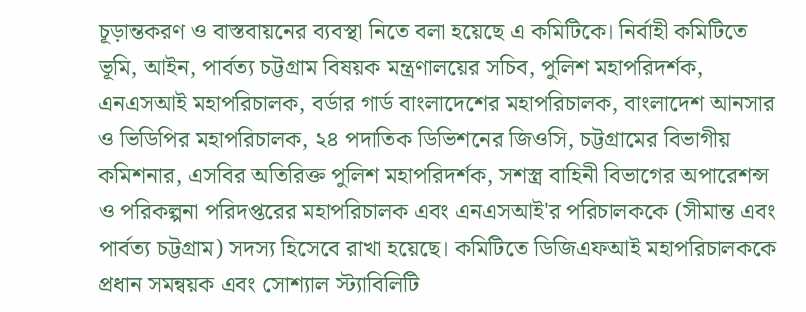চূড়ান্তকরণ ও বাস্তবায়নের ব্যবস্থা নিতে বলা হয়েছে এ কমিটিকে। নির্বাহী কমিটিতে ভূমি, আইন, পার্বত্য চট্টগ্রাম বিষয়ক মন্ত্রণালয়ের সচিব, পুলিশ মহাপরিদর্শক, এনএসআই মহাপরিচালক, বর্ডার গার্ড বাংলাদেশের মহাপরিচালক, বাংলাদেশ আনসার ও ভিডিপির মহাপরিচালক, ২৪ পদাতিক ডিভিশনের জিওসি, চট্টগ্রামের বিভাগীয় কমিশনার, এসবির অতিরিক্ত পুলিশ মহাপরিদর্শক, সশস্ত্র বাহিনী বিভাগের অপারেশন্স ও পরিকল্পনা পরিদপ্তরের মহাপরিচালক এবং এনএসআই'র পরিচালককে (সীমান্ত এবং পার্বত্য চট্টগ্রাম) সদস্য হিসেবে রাখা হয়েছে। কমিটিতে ডিজিএফআই মহাপরিচালককে প্রধান সমন্বয়ক এবং সোশ্যাল স্ট্যাবিলিটি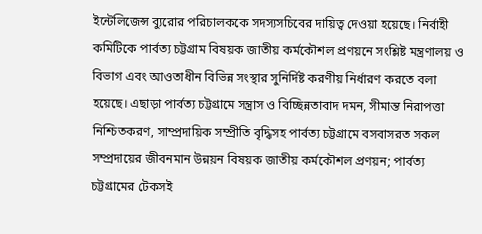ইন্টেলিজেন্স ব্যুরোর পরিচালককে সদস্যসচিবের দায়িত্ব দেওয়া হয়েছে। নির্বাহী কমিটিকে পার্বত্য চট্টগ্রাম বিষয়ক জাতীয় কর্মকৌশল প্রণয়নে সংশ্লিষ্ট মন্ত্রণালয় ও বিভাগ এবং আওতাধীন বিভিন্ন সংস্থার সুনির্দিষ্ট করণীয় নির্ধারণ করতে বলা হয়েছে। এছাড়া পার্বত্য চট্টগ্রামে সন্ত্রাস ও বিচ্ছিন্নতাবাদ দমন, সীমান্ত নিরাপত্তা নিশ্চিতকরণ, সাম্প্রদায়িক সম্প্রীতি বৃদ্ধিসহ পার্বত্য চট্টগ্রামে বসবাসরত সকল সম্প্রদায়ের জীবনমান উন্নয়ন বিষয়ক জাতীয় কর্মকৌশল প্রণয়ন; পার্বত্য চট্টগ্রামের টেকসই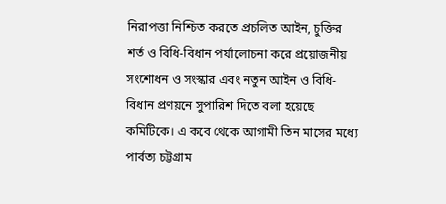নিরাপত্তা নিশ্চিত করতে প্রচলিত আইন, চুক্তির শর্ত ও বিধি-বিধান পর্যালোচনা করে প্রয়োজনীয় সংশোধন ও সংস্কার এবং নতুন আইন ও বিধি-বিধান প্রণয়নে সুপারিশ দিতে বলা হয়েছে কমিটিকে। এ কবে থেকে আগামী তিন মাসের মধ্যে পার্বত্য চট্টগ্রাম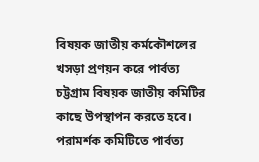বিষয়ক জাতীয় কর্মকৌশলের খসড়া প্রণয়ন করে পার্বত্য চট্টগ্রাম বিষয়ক জাতীয় কমিটির কাছে উপস্থাপন করতে হবে। পরামর্শক কমিটিতে পার্বত্য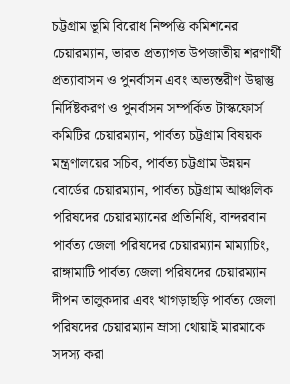চট্টগ্রাম ভূমি বিরোধ নিষ্পত্তি কমিশনের চেয়ারম্যান, ভারত প্রত্যাগত উপজাতীয় শরণার্থী প্রত্যাবাসন ও পুনর্বাসন এবং অভ্যন্তরীণ উদ্বাস্তু নির্দিষ্টকরণ ও পুনর্বাসন সম্পর্কিত টাস্কফোর্স কমিটির চেয়ারম্যান, পার্বত্য চট্টগ্রাম বিষয়ক মন্ত্রণালয়ের সচিব, পার্বত্য চট্টগ্রাম উন্নয়ন বোর্ডের চেয়ারম্যান, পার্বত্য চট্টগ্রাম আঞ্চলিক পরিষদের চেয়ারম্যানের প্রতিনিধি, বান্দরবান পার্বত্য জেলা পরিষদের চেয়ারম্যান মাম্যাচিং, রাঙ্গামাটি পার্বত্য জেলা পরিষদের চেয়ারম্যান দীপন তালুকদার এবং খাগড়াছড়ি পার্বত্য জেলা পরিষদের চেয়ারম্যান ম্রাসা থোয়াই মারমাকে সদস্য করা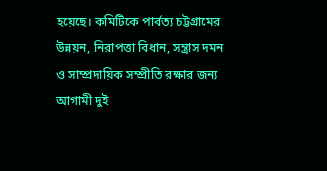হয়েছে। কমিটিকে পার্বত্য চট্টগ্রামের উন্নয়ন, নিরাপত্তা বিধান, সন্ত্রাস দমন ও সাম্প্রদায়িক সম্প্রীতি রক্ষার জন্য আগামী দুই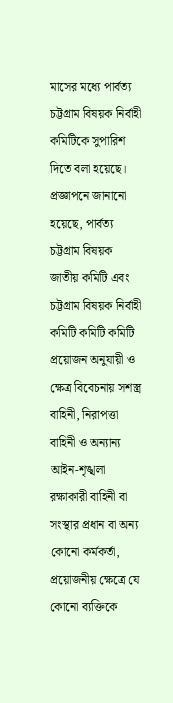মাসের মধ্যে পার্বত্য চট্টগ্রাম বিষয়ক নির্বাহী কমিটিকে সুপারিশ দিতে বলা হয়েছে। প্রজ্ঞাপনে জানানো হয়েছে, পার্বত্য চট্টগ্রাম বিষয়ক জাতীয় কমিটি এবং চট্টগ্রাম বিষয়ক নির্বাহী কমিটি কমিটি কমিটি প্রয়োজন অনুযায়ী ও ক্ষেত্র বিবেচনায় সশস্ত্র বাহিনী, নিরাপত্তা বাহিনী ও অন্যান্য আইন-শৃঙ্খলা রক্ষাকারী বাহিনী বা সংস্থার প্রধান বা অন্য কোনো কর্মকর্তা, প্রয়োজনীয় ক্ষেত্রে যে কোনো ব্যক্তিকে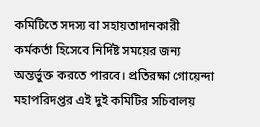কমিটিতে সদস্য বা সহায়তাদানকারী কর্মকর্তা হিসেবে নির্দিষ্ট সময়ের জন্য অন্তর্ভুক্ত করতে পারবে। প্রতিরক্ষা গোয়েন্দা মহাপরিদপ্তর এই দুই কমিটির সচিবালয়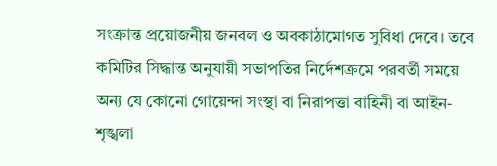সংক্রান্ত প্রয়োজনীয় জনবল ও অবকাঠামোগত সুবিধা দেবে। তবে কমিটির সিদ্ধান্ত অনুযায়ী সভাপতির নির্দেশক্রমে পরবর্তী সময়ে অন্য যে কোনো গোয়েন্দা সংস্থা বা নিরাপত্তা বাহিনী বা আইন-শৃঙ্খলা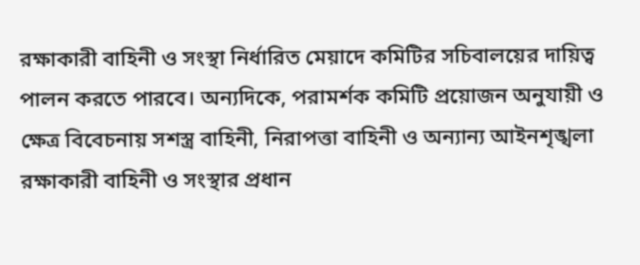রক্ষাকারী বাহিনী ও সংস্থা নির্ধারিত মেয়াদে কমিটির সচিবালয়ের দায়িত্ব পালন করতে পারবে। অন্যদিকে, পরামর্শক কমিটি প্রয়োজন অনুযায়ী ও ক্ষেত্র বিবেচনায় সশস্ত্র বাহিনী, নিরাপত্তা বাহিনী ও অন্যান্য আইনশৃঙ্খলা রক্ষাকারী বাহিনী ও সংস্থার প্রধান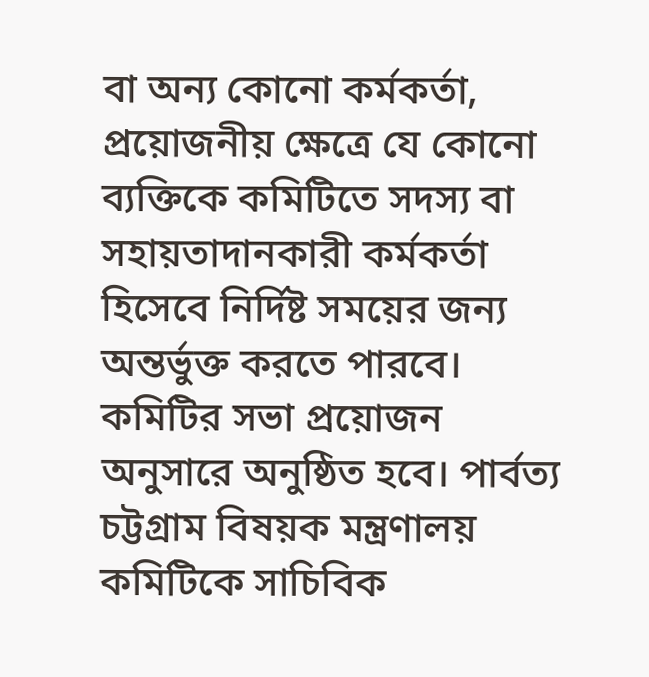বা অন্য কোনো কর্মকর্তা, প্রয়োজনীয় ক্ষেত্রে যে কোনো ব্যক্তিকে কমিটিতে সদস্য বা সহায়তাদানকারী কর্মকর্তা হিসেবে নির্দিষ্ট সময়ের জন্য অন্তর্ভুক্ত করতে পারবে। কমিটির সভা প্রয়োজন অনুসারে অনুষ্ঠিত হবে। পার্বত্য চট্টগ্রাম বিষয়ক মন্ত্রণালয় কমিটিকে সাচিবিক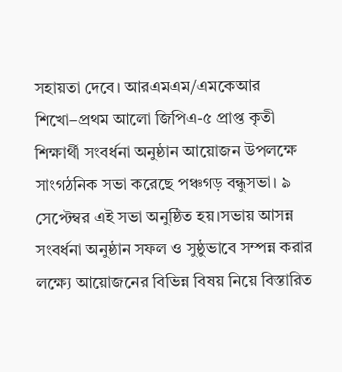সহায়তা দেবে। আরএমএম/এমকেআর
শিখো–প্রথম আলো জিপিএ-৫ প্রাপ্ত কৃতী শিক্ষার্থী সংবর্ধনা অনুষ্ঠান আয়োজন উপলক্ষে সাংগঠনিক সভা করেছে পঞ্চগড় বন্ধুসভা। ৯ সেপ্টেম্বর এই সভা অনুষ্ঠিত হয়।সভায় আসন্ন সংবর্ধনা অনুষ্ঠান সফল ও সুষ্ঠুভাবে সম্পন্ন করার লক্ষ্যে আয়োজনের বিভিন্ন বিষয় নিয়ে বিস্তারিত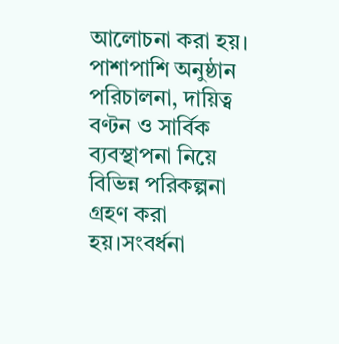আলোচনা করা হয়। পাশাপাশি অনুষ্ঠান পরিচালনা, দায়িত্ব বণ্টন ও সার্বিক ব্যবস্থাপনা নিয়ে বিভিন্ন পরিকল্পনা গ্রহণ করা হয়।সংবর্ধনা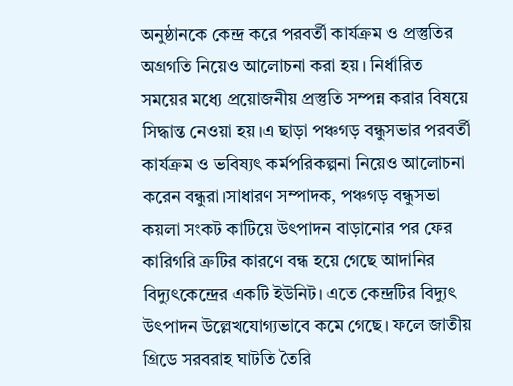অনুষ্ঠানকে কেন্দ্র করে পরবর্তী কার্যক্রম ও প্রস্তুতির অগ্রগতি নিয়েও আলোচনা করা হয়। নির্ধারিত সময়ের মধ্যে প্রয়োজনীয় প্রস্তুতি সম্পন্ন করার বিষয়ে সিদ্ধান্ত নেওয়া হয়।এ ছাড়া পঞ্চগড় বন্ধুসভার পরবর্তী কার্যক্রম ও ভবিষ্যৎ কর্মপরিকল্পনা নিয়েও আলোচনা করেন বন্ধুরা।সাধারণ সম্পাদক, পঞ্চগড় বন্ধুসভা
কয়লা সংকট কাটিয়ে উৎপাদন বাড়ানোর পর ফের কারিগরি ত্রুটির কারণে বন্ধ হয়ে গেছে আদানির বিদ্যুৎকেন্দ্রের একটি ইউনিট। এতে কেন্দ্রটির বিদ্যুৎ উৎপাদন উল্লেখযোগ্যভাবে কমে গেছে। ফলে জাতীয় গ্রিডে সরবরাহ ঘাটতি তৈরি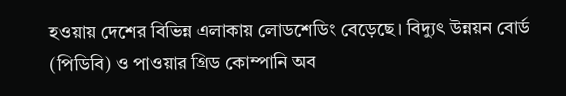হওয়ায় দেশের বিভিন্ন এলাকায় লোডশেডিং বেড়েছে। বিদ্যুৎ উন্নয়ন বোর্ড (পিডিবি) ও পাওয়ার গ্রিড কোম্পানি অব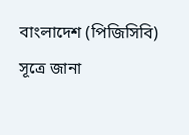বাংলাদেশ (পিজিসিবি) সূত্রে জানা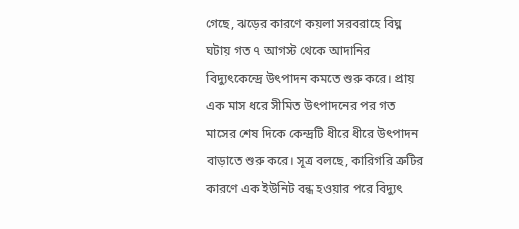গেছে, ঝড়ের কারণে কয়লা সরবরাহে বিঘ্ন ঘটায় গত ৭ আগস্ট থেকে আদানির বিদ্যুৎকেন্দ্রে উৎপাদন কমতে শুরু করে। প্রায় এক মাস ধরে সীমিত উৎপাদনের পর গত মাসের শেষ দিকে কেন্দ্রটি ধীরে ধীরে উৎপাদন বাড়াতে শুরু করে। সূত্র বলছে, কারিগরি ত্রুটির কারণে এক ইউনিট বন্ধ হওয়ার পরে বিদ্যুৎ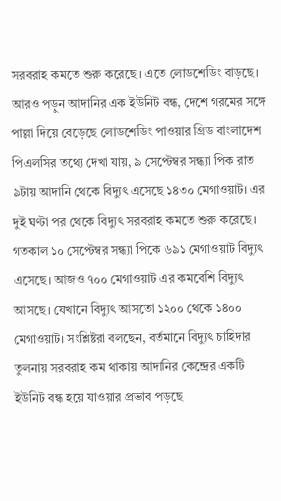সরবরাহ কমতে শুরু করেছে। এতে লোডশেডিং বাড়ছে। আরও পড়ুন আদানির এক ইউনিট বন্ধ, দেশে গরমের সঙ্গে পাল্লা দিয়ে বেড়েছে লোডশেডিং পাওয়ার গ্রিড বাংলাদেশ পিএলসির তথ্যে দেখা যায়, ৯ সেপ্টেম্বর সন্ধ্যা পিক রাত ৯টায় আদানি থেকে বিদ্যুৎ এসেছে ১৪৩০ মেগাওয়াট। এর দুই ঘণ্টা পর থেকে বিদ্যুৎ সরবরাহ কমতে শুরু করেছে। গতকাল ১০ সেপ্টেম্বর সন্ধ্যা পিকে ৬৯১ মেগাওয়াট বিদ্যুৎ এসেছে। আজও ৭০০ মেগাওয়াট এর কমবেশি বিদ্যুৎ আসছে। যেখানে বিদ্যুৎ আসতো ১২০০ থেকে ১৪০০ মেগাওয়াট। সংশ্লিষ্টরা বলছেন, বর্তমানে বিদ্যুৎ চাহিদার তুলনায় সরবরাহ কম থাকায় আদানির কেন্দ্রের একটি ইউনিট বন্ধ হয়ে যাওয়ার প্রভাব পড়ছে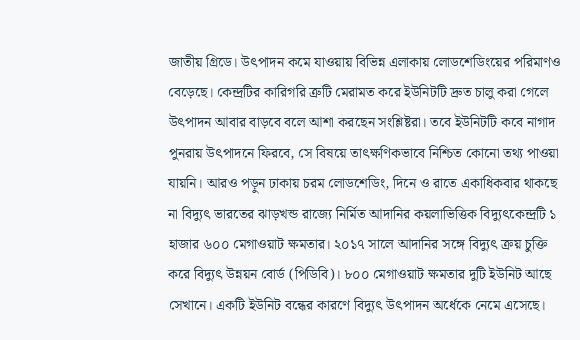জাতীয় গ্রিডে। উৎপাদন কমে যাওয়ায় বিভিন্ন এলাকায় লোডশেডিংয়ের পরিমাণও বেড়েছে। কেন্দ্রটির কারিগরি ত্রুটি মেরামত করে ইউনিটটি দ্রুত চালু করা গেলে উৎপাদন আবার বাড়বে বলে আশা করছেন সংশ্লিষ্টরা। তবে ইউনিটটি কবে নাগাদ পুনরায় উৎপাদনে ফিরবে, সে বিষয়ে তাৎক্ষণিকভাবে নিশ্চিত কোনো তথ্য পাওয়া যায়নি। আরও পড়ুন ঢাকায় চরম লোডশেডিং, দিনে ও রাতে একাধিকবার থাকছে না বিদ্যুৎ ভারতের ঝাড়খন্ড রাজ্যে নির্মিত আদানির কয়লাভিত্তিক বিদ্যুৎকেন্দ্রটি ১ হাজার ৬০০ মেগাওয়াট ক্ষমতার। ২০১৭ সালে আদানির সঙ্গে বিদ্যুৎ ক্রয় চুক্তি করে বিদ্যুৎ উন্নয়ন বোর্ড (পিডিবি)। ৮০০ মেগাওয়াট ক্ষমতার দুটি ইউনিট আছে সেখানে। একটি ইউনিট বন্ধের কারণে বিদ্যুৎ উৎপাদন অর্ধেকে নেমে এসেছে।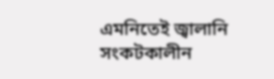এমনিতেই জ্বালানি সংকটকালীন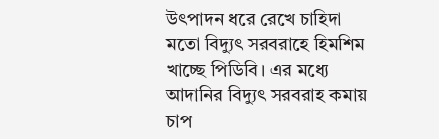উৎপাদন ধরে রেখে চাহিদা মতো বিদ্যুৎ সরবরাহে হিমশিম খাচ্ছে পিডিবি। এর মধ্যে আদানির বিদ্যুৎ সরবরাহ কমায় চাপ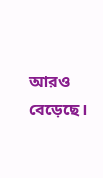আরও বেড়েছে।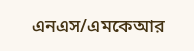এনএস/এমকেআর